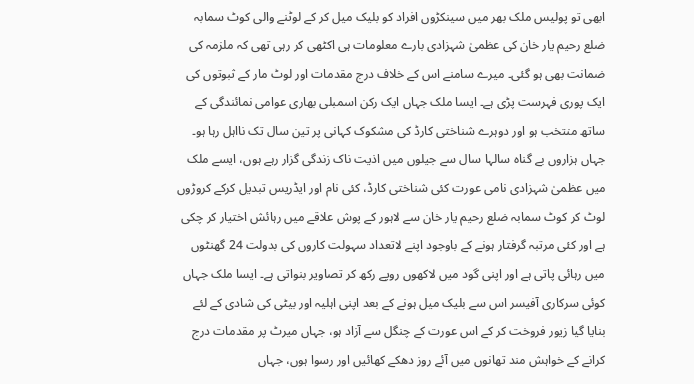ابھی تو پولیس ملک بھر میں سینکڑوں افراد کو بلیک میل کر کے لوٹنے والی کوٹ سمابہ ضلع رحیم یار خان کی عظمیٰ شہزادی بارے معلومات ہی اکٹھی کر رہی تھی کہ ملزمہ کی ضمانت بھی ہو گئی۔ میرے سامنے اس کے خلاف درج مقدمات اور لوٹ مار کے ثبوتوں کی ایک پوری فہرست پڑی ہے۔ ایسا ملک جہاں ایک رکن اسمبلی بھاری عوامی نمائندگی کے ساتھ منتخب ہو اور دوہرے شناختی کارڈ کی مشکوک کہانی پر تین سال تک نااہل رہا ہو۔ جہاں ہزاروں بے گناہ سالہا سال سے جیلوں میں اذیت ناک زندگی گزار رہے ہوں، ایسے ملک میں عظمیٰ شہزادی نامی عورت کئی شناختی کارڈ، کئی نام اور ایڈریس تبدیل کرکے کروڑوں لوٹ کر کوٹ سمابہ ضلع رحیم یار خان سے لاہور کے پوش علاقے میں رہائش اختیار کر چکی ہے اور کئی مرتبہ گرفتار ہونے کے باوجود اپنے لاتعداد سہولت کاروں کی بدولت 24 گھنٹوں میں رہائی پاتی ہے اور اپنی گود میں لاکھوں روپے رکھ کر تصاویر بنواتی ہے۔ ایسا ملک جہاں کوئی سرکاری آفیسر اس سے بلیک میل ہونے کے بعد اپنی اہلیہ اور بیٹی کی شادی کے لئے بنایا گیا زیور فروخت کر کے اس عورت کے چنگل سے آزاد ہو، جہاں میرٹ پر مقدمات درج کرانے کے خواہش مند تھانوں میں آئے روز دھکے کھائیں اور رسوا ہوں، جہاں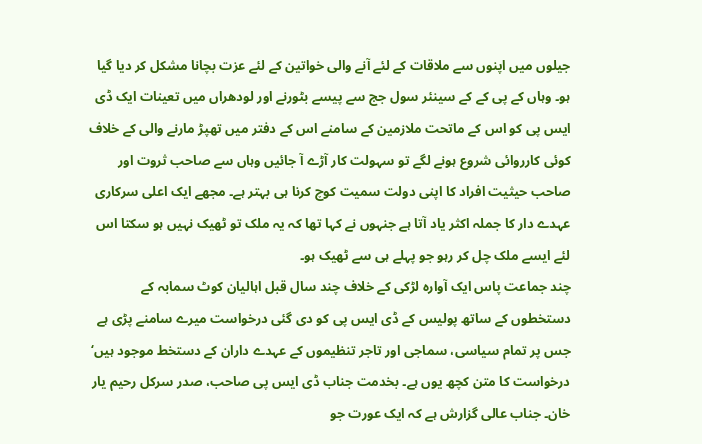جیلوں میں اپنوں سے ملاقات کے لئے آنے والی خواتین کے لئے عزت بچانا مشکل کر دیا گیا ہو۔ وہاں کے پی کے کے سینئر سول جج سے پیسے بٹورنے اور لودھراں میں تعینات ایک ڈی ایس پی کو اس کے ماتحت ملازمین کے سامنے اس کے دفتر میں تھپڑ مارنے والی کے خلاف کوئی کارروائی شروع ہونے لگے تو سہولت کار آڑے آ جائیں وہاں سے صاحب ثروت اور صاحب حیثیت افراد کا اپنی دولت سمیت کوچ کرنا ہی بہتر ہے۔ مجھے ایک اعلی سرکاری عہدے دار کا جملہ اکثر یاد آتا ہے جنہوں نے کہا تھا کہ یہ ملک تو ٹھیک نہیں ہو سکتا اس لئے ایسے ملک چل کر رہو جو پہلے ہی سے ٹھیک ہو۔
چند جماعت پاس ایک آوارہ لڑکی کے خلاف چند سال قبل اہالیان کوٹ سمابہ کے دستخطوں کے ساتھ پولیس کے ڈی ایس پی کو دی گئی درخواست میرے سامنے پڑی ہے جس پر تمام سیاسی، سماجی اور تاجر تنظیموں کے عہدے داران کے دستخط موجود ہیں‘ درخواست کا متن کچھ یوں ہے۔ بخدمت جناب ڈی ایس پی صاحب، صدر سرکل رحیم یار خان۔ جناب عالی گزارش ہے کہ ایک عورت جو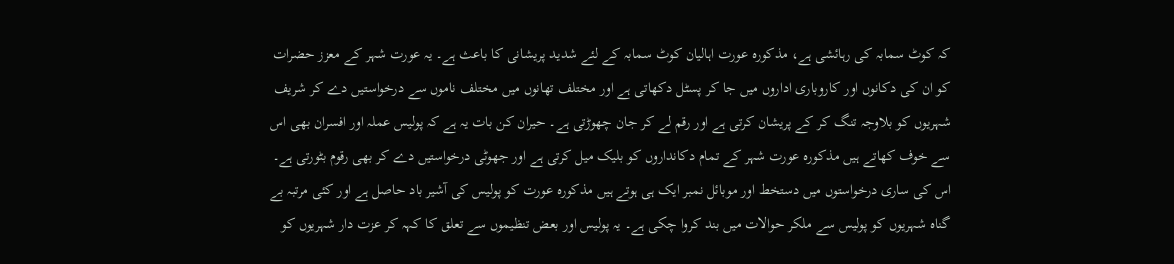کہ کوٹ سمابہ کی رہائشی ہے، مذکورہ عورت اہالیان کوٹ سمابہ کے لئے شدید پریشانی کا باعث ہے۔ یہ عورت شہر کے معزز حضرات کو ان کی دکانوں اور کاروباری اداروں میں جا کر پسٹل دکھاتی ہے اور مختلف تھانوں میں مختلف ناموں سے درخواستیں دے کر شریف شہریوں کو بلاوجہ تنگ کر کے پریشان کرتی ہے اور رقم لے کر جان چھوڑتی ہے۔ حیران کن بات یہ ہے کہ پولیس عملہ اور افسران بھی اس سے خوف کھاتے ہیں مذکورہ عورت شہر کے تمام دکانداروں کو بلیک میل کرتی ہے اور جھوٹی درخواستیں دے کر بھی رقوم بٹورتی ہے۔ اس کی ساری درخواستوں میں دستخط اور موبائل نمبر ایک ہی ہوتے ہیں مذکورہ عورت کو پولیس کی آشیر باد حاصل ہے اور کئی مرتبہ بے گناہ شہریوں کو پولیس سے ملکر حوالات میں بند کروا چکی ہے۔ یہ پولیس اور بعض تنظیموں سے تعلق کا کہہ کر عزت دار شہریوں کو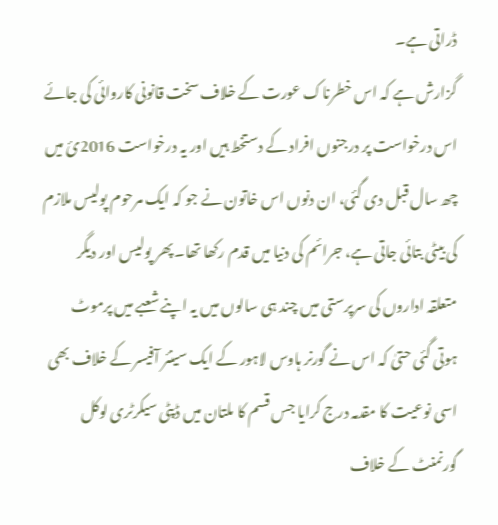ڈراتی ہے۔
گزارش ہے کہ اس خطرناک عورت کے خلاف سخت قانونی کاروائی کی جائے اس درخواست پر درجنوں افراد کے دستخط ہیں اور یہ درخواست 2016ئ میں چھ سال قبل دی گئی، ان دنوں اس خاتون نے جو کہ ایک مرحوم پولیس ملازم کی بیٹی بتائی جاتی ہے، جرائم کی دنیا میں قدم رکھا تھا۔ پھر پولیس اور دیگر متعلقہ اداروں کی سرپرستی میں چند ہی سالوں میں یہ اپنے شعبے میں پرموٹ ہوتی گئی حتیٰ کہ اس نے گورنر ہاوس لاہور کے ایک سینئر آفیسر کے خلاف بھی اسی نوعیت کا مقدمہ درج کرایا جس قسم کا ملتان میں ڈپٹی سیکرٹری لوکل گورنمنٹ کے خلاف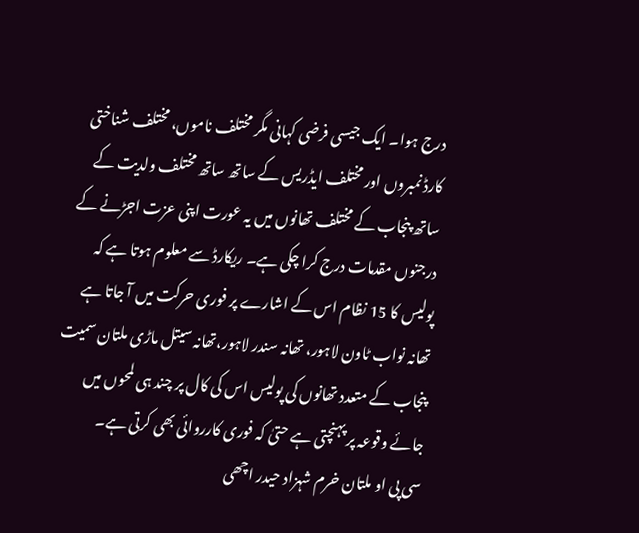درج ہوا۔ ایک جیسی فرضی کہانی مگر مختلف ناموں، مختلف شناختی کارڈ نمبروں اور مختلف ایڈریس کے ساتھ ساتھ مختلف ولدیت کے ساتھ پنجاب کے مختلف تھانوں میں یہ عورت اپنی عزت اجڑنے کے درجنوں مقدمات درج کرا چکی ہے۔ ریکارڈ سے معلوم ہوتا ہے کہ پولیس کا 15 نظام اس کے اشارے پر فوری حرکت میں آ جاتا ہے تھانہ نواب ٹاون لاہور، تھانہ سندر لاہور،تھانہ سیتل ماڑی ملتان سمیت پنجاب کے متعدد تھانوں کی پولیس اس کی کال پر چند ہی لمحوں میں جائے وقوعہ پر پہنچتی ہے حتیٰ کہ فوری کارروائی بھی کرتی ہے۔
سی پی او ملتان خرم شہزاد حیدر اچھی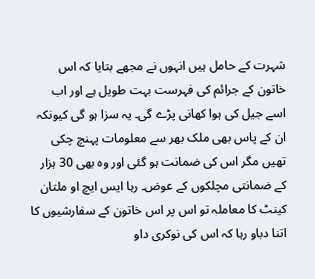شہرت کے حامل ہیں انہوں نے مجھے بتایا کہ اس خاتون کے جرائم کی فہرست بہت طویل ہے اور اب اسے جیل کی ہوا کھانی پڑے گی۔ یہ سزا ہو گی کیونکہ ان کے پاس بھی ملک بھر سے معلومات پہنچ چکی تھیں مگر اس کی ضمانت ہو گئی اور وہ بھی 30 ہزار کے ضمانتی مچلکوں کے عوض۔ رہا ایس ایچ او ملتان کینٹ کا معاملہ تو اس پر اس خاتون کے سفارشیوں کا اتنا دباو رہا کہ اس کی نوکری داو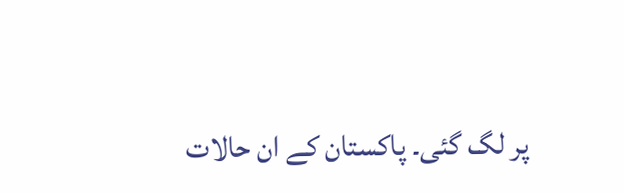پر لگ گئی۔ پاکستان کے ان حالات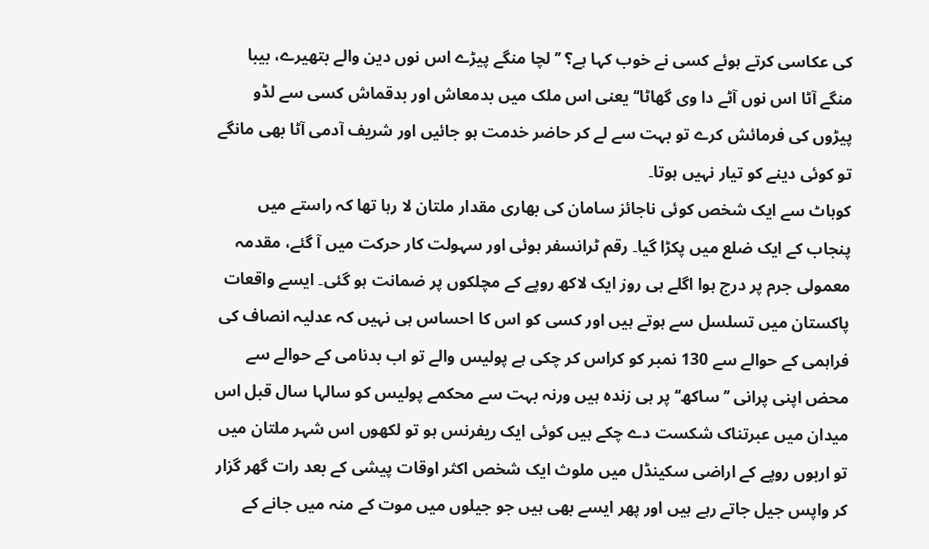کی عکاسی کرتے ہوئے کسی نے خوب کہا ہے؟ ’’لچا منگے پیڑے اس نوں دین والے بتھیرے، بیبا منگے آٹا اس نوں آٹے دا وی گھاٹا‘‘ یعنی اس ملک میں بدمعاش اور بدقماش کسی سے لڈو پیڑوں کی فرمائش کرے تو بہت سے لے کر حاضر خدمت ہو جائیں اور شریف آدمی آٹا بھی مانگے تو کوئی دینے کو تیار نہیں ہوتا۔
کوہاٹ سے ایک شخص کوئی ناجائز سامان کی بھاری مقدار ملتان لا رہا تھا کہ راستے میں پنجاب کے ایک ضلع میں پکڑا گیا۔ رقم ٹرانسفر ہوئی اور سہولت کار حرکت میں آ گئے، مقدمہ معمولی جرم پر درج ہوا اگلے ہی روز ایک لاکھ روپے کے مچلکوں پر ضمانت ہو گئی۔ ایسے واقعات پاکستان میں تسلسل سے ہوتے ہیں اور کسی کو اس کا احساس ہی نہیں کہ عدلیہ انصاف کی فراہمی کے حوالے سے 130 نمبر کو کراس کر چکی ہے پولیس والے تو اب بدنامی کے حوالے سے محض اپنی پرانی ’’ساکھ‘‘ پر ہی زندہ ہیں ورنہ بہت سے محکمے پولیس کو سالہا سال قبل اس میدان میں عبرتناک شکست دے چکے ہیں کوئی ایک ریفرنس ہو تو لکھوں اس شہر ملتان میں تو اربوں روپے کے اراضی سکینڈل میں ملوث ایک شخص اکثر اوقات پیشی کے بعد رات گھر گزار کر واپس جیل جاتے رہے ہیں اور پھر ایسے بھی ہیں جو جیلوں میں موت کے منہ میں جانے کے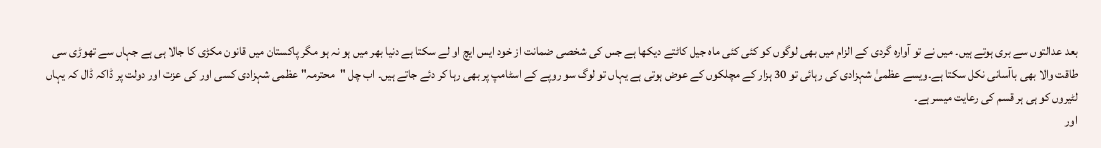بعد عدالتوں سے بری ہوتے ہیں۔ میں نے تو آوارہ گردی کے الزام میں بھی لوگوں کو کئی کئی ماہ جیل کاٹتے دیکھا ہے جس کی شخصی ضمانت از خود ایس ایچ او لے سکتا ہے دنیا بھر میں ہو نہ ہو مگر پاکستان میں قانون مکڑی کا جالا ہی ہے جہاں سے تھوڑی سی طاقت والا بھی باآسانی نکل سکتا ہے۔ویسے عظمیٰ شہزادی کی رہائی تو 30 ہزار کے مچلکوں کے عوض ہوتی ہے یہاں تو لوگ سو روپے کے اسٹامپ پر بھی رہا کر دئے جاتے ہیں۔ اب چل "محترمہ" عظمی شہزادی کسی اور کی عزت اور دولت پر ڈاکہ ڈال کہ یہاں لٹیروں کو ہی ہر قسم کی رعایت میسر ہے۔
اور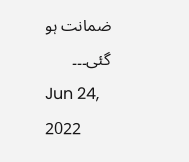ضمانت ہو گئی۔۔۔
Jun 24, 2022